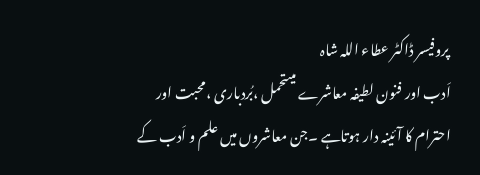پروفیسر ڈاکٹر عطاء اللہ شاہ
اَدب اور فنون لطیفہ معاشرے میںتحمل ،بُردباری ،محبت اور احترام کا آئینہ دار ہوتاہے ۔جن معاشروں میں علم و اَدب کے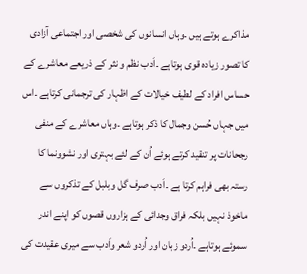مذاکرے ہوتے ہیں ۔وہاں انسانوں کی شخصی اور اجتماعی آزادی کا تصور زیادہ قوی ہوتاہے ۔اَدب نظم و نثر کے ذریعے معاشرے کے حساس افراد کے لطیف خیالات کے اظہار کی ترجمانی کرتاہے ۔اس میں جہاں حُسن وجمال کا ذکر ہوتاہے ۔وہاں معاشرے کے منفی رجحانات پر تنقید کرتے ہوئے اُن کے لئے بہتری اور نشوونما کا رستہ بھی فراہم کرتا ہے ۔اَدب صرف گل وبلبل کے تذکروں سے ماخوذ نہیں بلکہ فراق وجدائی کے ہزاروں قصوں کو اپنے اندر سموئے ہوتاہے ۔اُردو زبان اور اُردو شعر واَدب سے میری عقیدت کی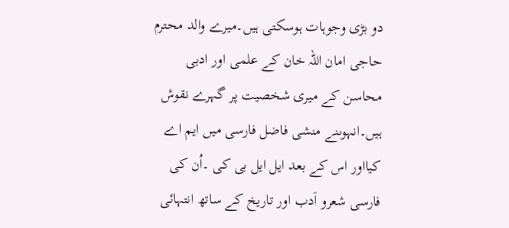دو بڑی وجوہات ہوسکتی ہیں۔میرے والد محترم حاجی امان اللہ خان کے علمی اور ادبی محاسن کے میری شخصیت پر گہرے نقوش ہیں۔انہوںنے منشی فاضل فارسی میں ایم اے کیااور اس کے بعد ایل ایل بی کی ۔اُن کی فارسی شعرو اَدب اور تاریخ کے ساتھ انتہائی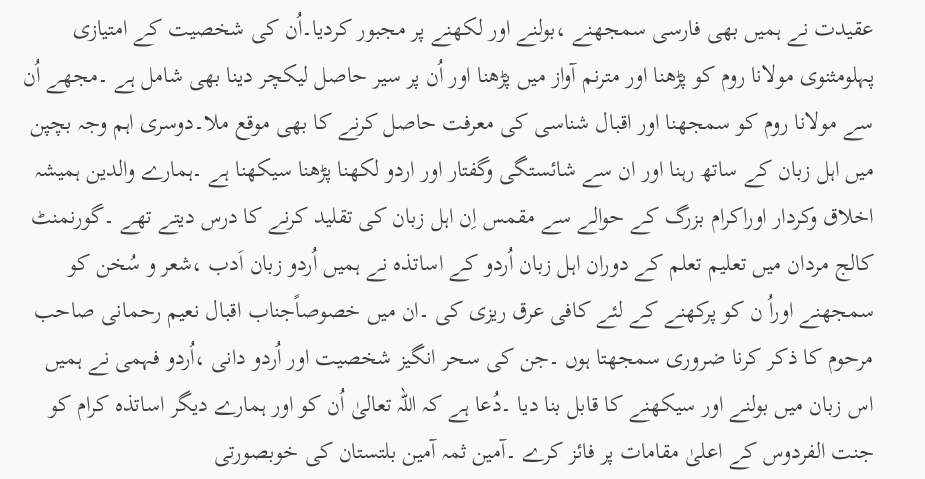عقیدت نے ہمیں بھی فارسی سمجھنے ،بولنے اور لکھنے پر مجبور کردیا۔اُن کی شخصیت کے امتیازی پہلومثنوی مولانا روم کو پڑھنا اور مترنم آواز میں پڑھنا اور اُن پر سیر حاصل لیکچر دینا بھی شامل ہے ۔مجھے اُن سے مولانا روم کو سمجھنا اور اقبال شناسی کی معرفت حاصل کرنے کا بھی موقع ملا۔دوسری اہم وجہ بچپن میں اہل زبان کے ساتھ رہنا اور ان سے شائستگی وگفتار اور اردو لکھنا پڑھنا سیکھنا ہے ۔ہمارے والدین ہمیشہ اخلاق وکردار اوراکرام بزرگ کے حوالے سے مقمس اِن اہل زبان کی تقلید کرنے کا درس دیتے تھے ۔گورنمنٹ کالج مردان میں تعلیم تعلم کے دوران اہل زبان اُردو کے اساتذہ نے ہمیں اُردو زبان اَدب ،شعر و سُخن کو سمجھنے اوراُ ن کو پرکھنے کے لئے کافی عرق ریزی کی ۔ان میں خصوصاًجناب اقبال نعیم رحمانی صاحب مرحوم کا ذکر کرنا ضروری سمجھتا ہوں ۔جن کی سحر انگیز شخصیت اور اُردو دانی ،اُردو فہمی نے ہمیں اس زبان میں بولنے اور سیکھنے کا قابل بنا دیا ۔دُعا ہے کہ اللہ تعالیٰ اُن کو اور ہمارے دیگر اساتذہ کرام کو جنت الفردوس کے اعلیٰ مقامات پر فائز کرے ۔آمین ثمہ آمین بلتستان کی خوبصورتی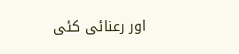اور رعنائی کئی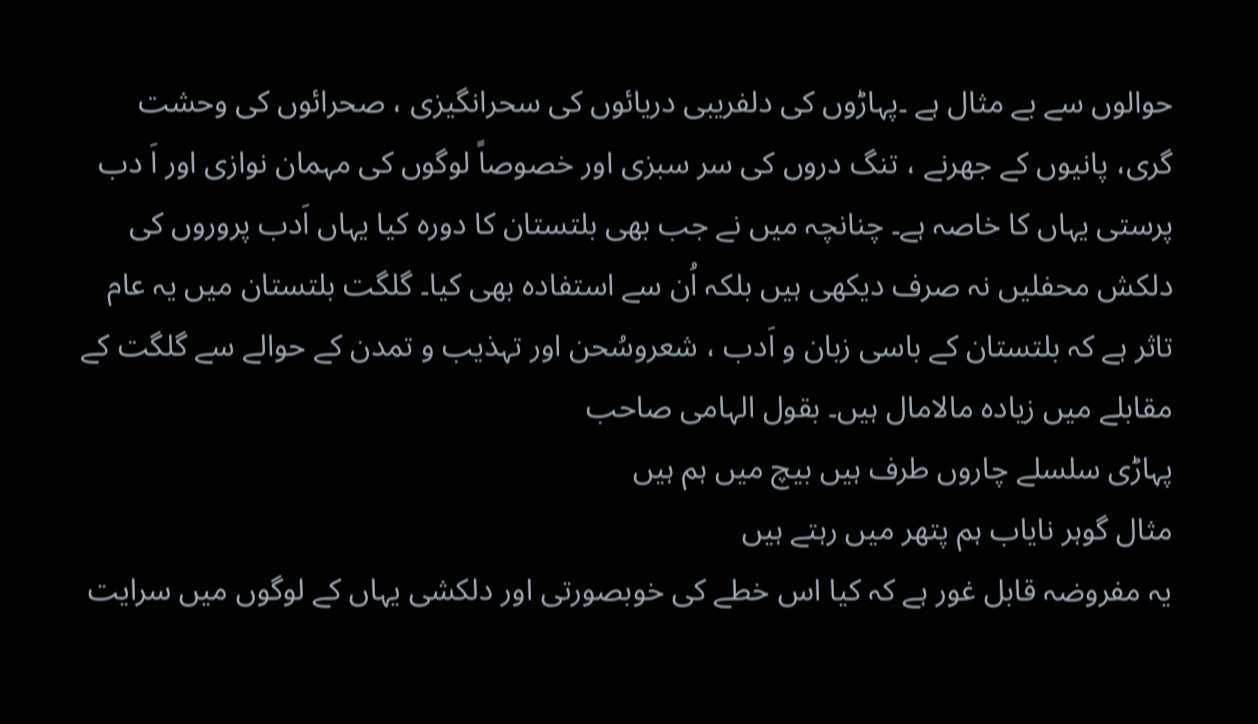حوالوں سے بے مثال ہے ۔پہاڑوں کی دلفریبی دریائوں کی سحرانگیزی ، صحرائوں کی وحشت گری، پانیوں کے جھرنے ، تنگ دروں کی سر سبزی اور خصوصاً لوگوں کی مہمان نوازی اور اَ دب پرستی یہاں کا خاصہ ہے۔ چنانچہ میں نے جب بھی بلتستان کا دورہ کیا یہاں اَدب پروروں کی دلکش محفلیں نہ صرف دیکھی ہیں بلکہ اُن سے استفادہ بھی کیا۔ گلگت بلتستان میں یہ عام تاثر ہے کہ بلتستان کے باسی زبان و اَدب ، شعروسُحن اور تہذیب و تمدن کے حوالے سے گلگت کے مقابلے میں زیادہ مالامال ہیں۔ بقول الہامی صاحب
پہاڑی سلسلے چاروں طرف ہیں بیچ میں ہم ہیں
مثال گوہر نایاب ہم پتھر میں رہتے ہیں
یہ مفروضہ قابل غور ہے کہ کیا اس خطے کی خوبصورتی اور دلکشی یہاں کے لوگوں میں سرایت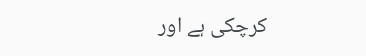کرچکی ہے اور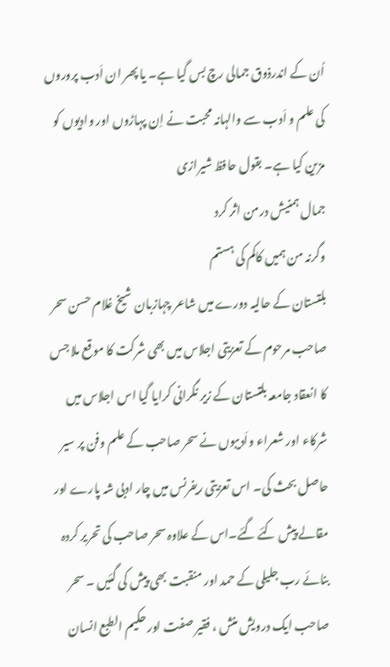اُن کے اندرذوق جمالی رچ بس گیا ہے۔ یا پھر ان اَدب پروروں کی علم و اَدب سے والہانہ محبت نے اِن پہاڑوں اور وادیوں کو مزین کیا ہے۔ بقول حافظ شیرازی
جمال ہمنیش درمن اثر کرد
وگرنہ من ہمیں کاکم کی ہستم
بلتستان کے حالیہ دورے میں شاعر چہازبان شیخ غلام حسن سحر صاحب مرحوم کے تعزیتی اجلاس میں بھی شرکت کا موقع ملا جس کا انعقاد جامعہ بلتستان کے زیر نگرانی کرایا گیا اس اجلاس میں شرکاء اور شعراء واَدیبوں نے سحر صاحب کے علم وفن پر سیر حاصل بحث کی۔ اس تعزیتی ریفرنس میں چار ادبی شہ پارے اور مقالے پیش کئے گئے۔اس کے علاوہ سحر صاحب کی تحریر کردہ بنائے رب جلیلی کے حمد اور منقبت بھی پیش کی گئیں ۔ سحر صاحب ایک درویش منش ، فقیر صفت اور حکیم الطبع انسان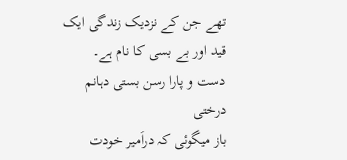تھے جن کے نزدیک زندگی ایک قید اور بے بسی کا نام ہے۔
دست و پارا رسن بستی دہانم درختی
باز میگوئی کہ دراَمیر خودت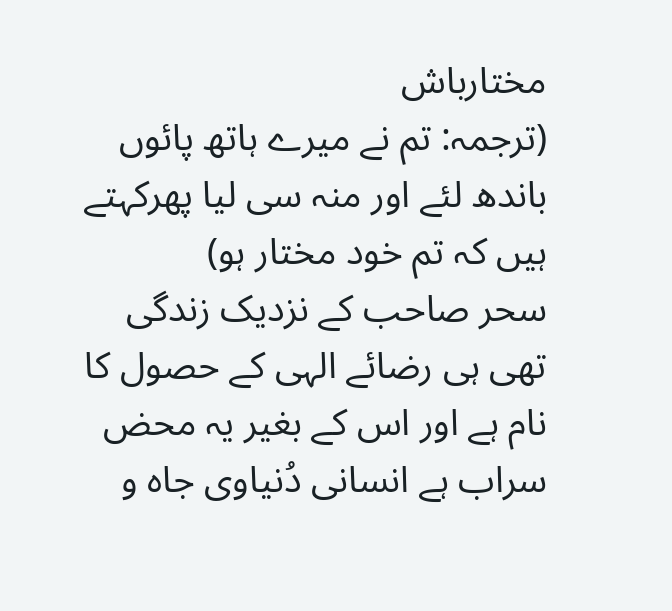مختارباش
(ترجمہ: تم نے میرے ہاتھ پائوں باندھ لئے اور منہ سی لیا پھرکہتے ہیں کہ تم خود مختار ہو)
سحر صاحب کے نزدیک زندگی تھی ہی رضائے الہی کے حصول کا نام ہے اور اس کے بغیر یہ محض سراب ہے انسانی دُنیاوی جاہ و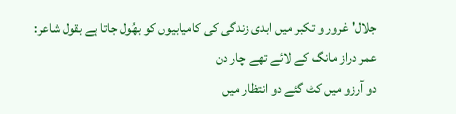جلال' غرور و تکبر میں ابدی زندگی کی کامیابیوں کو بھُول جاتا ہے بقول شاعر:
عمر دراز مانگ کے لائے تھے چار دن
دو آرزو میں کٹ گئے دو انتظار میں